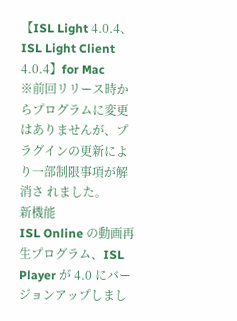【ISL Light 4.0.4、ISL Light Client 4.0.4】for Mac
※前回リリース時からプログラムに変更はありませんが、プラグインの更新により一部制限事項が解消さ れました。
新機能
ISL Online の動画再生プログラム、ISL Player が 4.0 にバージョンアップしまし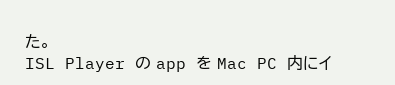た。
ISL Player の app を Mac PC 内にイ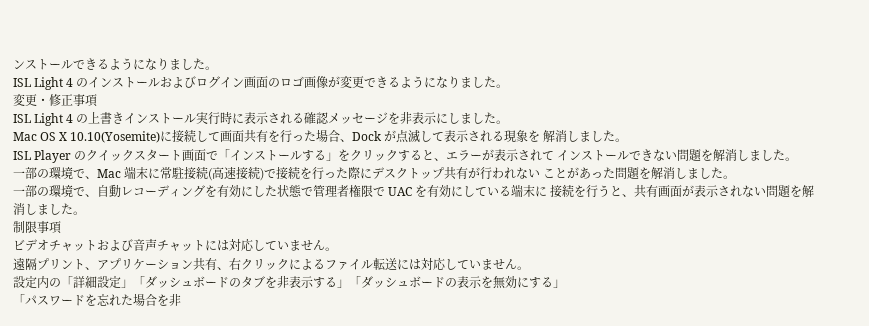ンストールできるようになりました。
ISL Light 4 のインストールおよびログイン画面のロゴ画像が変更できるようになりました。
変更・修正事項
ISL Light 4 の上書きインストール実行時に表示される確認メッセージを非表示にしました。
Mac OS X 10.10(Yosemite)に接続して画面共有を行った場合、Dock が点滅して表示される現象を 解消しました。
ISL Player のクイックスタート画面で「インストールする」をクリックすると、エラーが表示されて インストールできない問題を解消しました。
一部の環境で、Mac 端末に常駐接続(高速接続)で接続を行った際にデスクトップ共有が行われない ことがあった問題を解消しました。
一部の環境で、自動レコーディングを有効にした状態で管理者権限で UAC を有効にしている端末に 接続を行うと、共有画面が表示されない問題を解消しました。
制限事項
ビデオチャットおよび音声チャットには対応していません。
遠隔プリント、アプリケーション共有、右クリックによるファイル転送には対応していません。
設定内の「詳細設定」「ダッシュボードのタブを非表示する」「ダッシュボードの表示を無効にする」
「パスワードを忘れた場合を非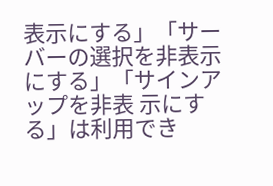表示にする」「サーバーの選択を非表示にする」「サインアップを非表 示にする」は利用でき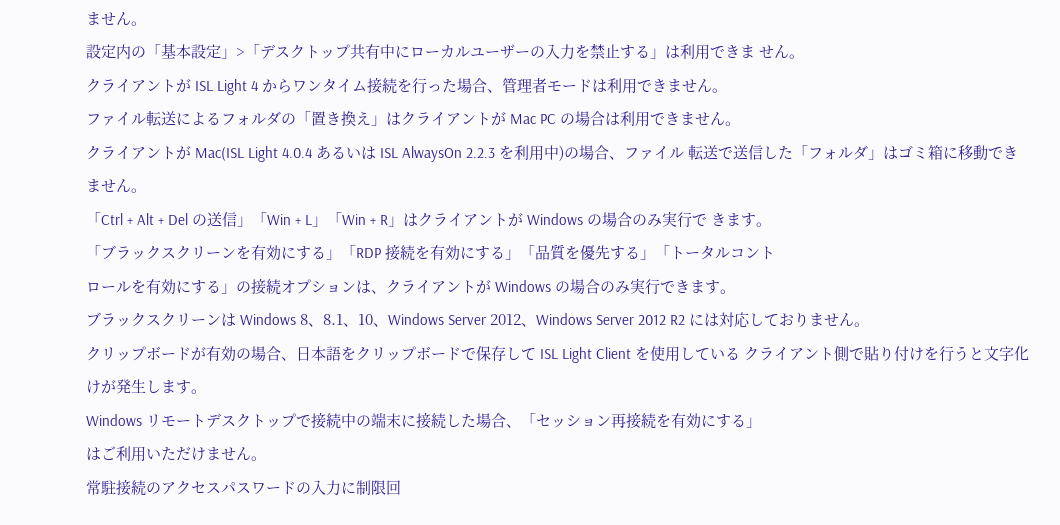ません。
設定内の「基本設定」>「デスクトップ共有中にローカルユーザーの入力を禁止する」は利用できま せん。
クライアントが ISL Light 4 からワンタイム接続を行った場合、管理者モードは利用できません。
ファイル転送によるフォルダの「置き換え」はクライアントが Mac PC の場合は利用できません。
クライアントが Mac(ISL Light 4.0.4 あるいは ISL AlwaysOn 2.2.3 を利用中)の場合、ファイル 転送で送信した「フォルダ」はゴミ箱に移動できません。
「Ctrl + Alt + Del の送信」「Win + L」「Win + R」はクライアントが Windows の場合のみ実行で きます。
「ブラックスクリーンを有効にする」「RDP 接続を有効にする」「品質を優先する」「トータルコント
ロールを有効にする」の接続オプションは、クライアントが Windows の場合のみ実行できます。
ブラックスクリーンは Windows 8、8.1、10、Windows Server 2012、Windows Server 2012 R2 には対応しておりません。
クリップボードが有効の場合、日本語をクリップボードで保存して ISL Light Client を使用している クライアント側で貼り付けを行うと文字化けが発生します。
Windows リモートデスクトップで接続中の端末に接続した場合、「セッション再接続を有効にする」
はご利用いただけません。
常駐接続のアクセスパスワードの入力に制限回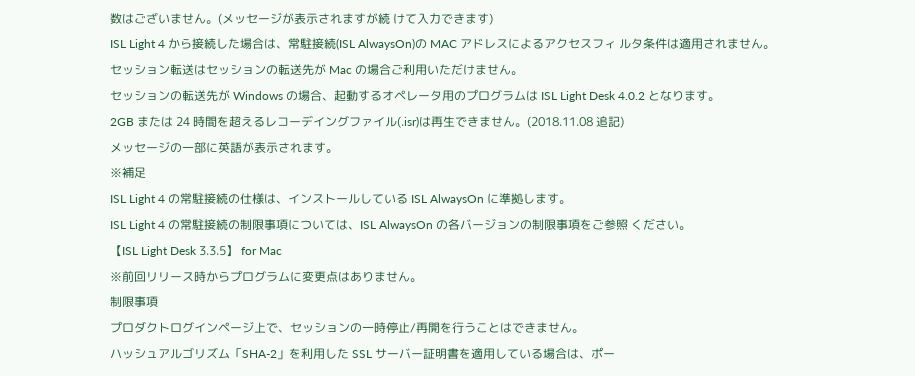数はございません。(メッセージが表示されますが続 けて入力できます)
ISL Light 4 から接続した場合は、常駐接続(ISL AlwaysOn)の MAC アドレスによるアクセスフィ ルタ条件は適用されません。
セッション転送はセッションの転送先が Mac の場合ご利用いただけません。
セッションの転送先が Windows の場合、起動するオペレータ用のプログラムは ISL Light Desk 4.0.2 となります。
2GB または 24 時間を超えるレコーデイングファイル(.isr)は再生できません。(2018.11.08 追記)
メッセージの一部に英語が表示されます。
※補足
ISL Light 4 の常駐接続の仕様は、インストールしている ISL AlwaysOn に準拠します。
ISL Light 4 の常駐接続の制限事項については、ISL AlwaysOn の各バージョンの制限事項をご参照 ください。
【ISL Light Desk 3.3.5】 for Mac
※前回リリース時からプログラムに変更点はありません。
制限事項
プロダクトログインページ上で、セッションの一時停止/再開を行うことはできません。
ハッシュアルゴリズム「SHA-2」を利用した SSL サーバー証明書を適用している場合は、ポー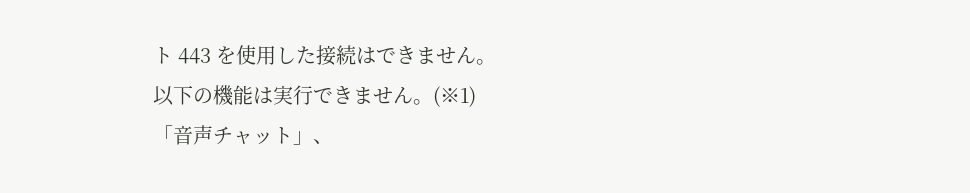ト 443 を使用した接続はできません。
以下の機能は実行できません。(※1)
「音声チャット」、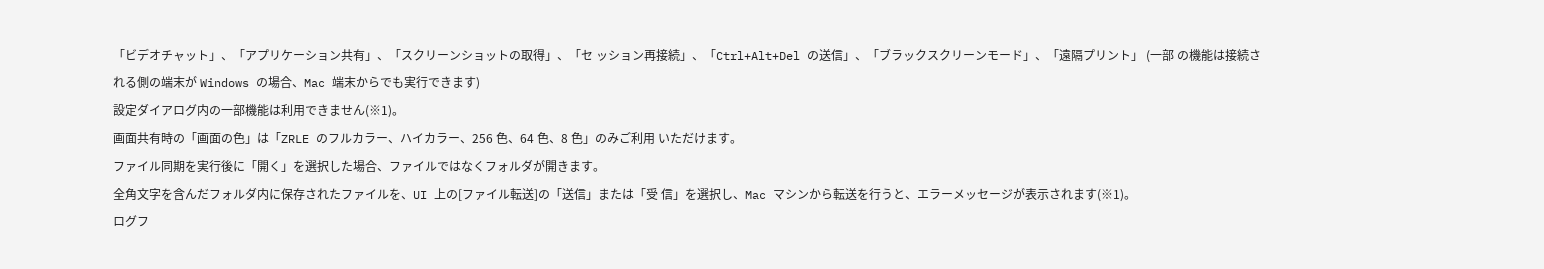「ビデオチャット」、「アプリケーション共有」、「スクリーンショットの取得」、「セ ッション再接続」、「Ctrl+Alt+Del の送信」、「ブラックスクリーンモード」、「遠隔プリント」 (一部 の機能は接続される側の端末が Windows の場合、Mac 端末からでも実行できます)
設定ダイアログ内の一部機能は利用できません(※1)。
画面共有時の「画面の色」は「ZRLE のフルカラー、ハイカラー、256 色、64 色、8 色」のみご利用 いただけます。
ファイル同期を実行後に「開く」を選択した場合、ファイルではなくフォルダが開きます。
全角文字を含んだフォルダ内に保存されたファイルを、UI 上の[ファイル転送]の「送信」または「受 信」を選択し、Mac マシンから転送を行うと、エラーメッセージが表示されます(※1)。
ログフ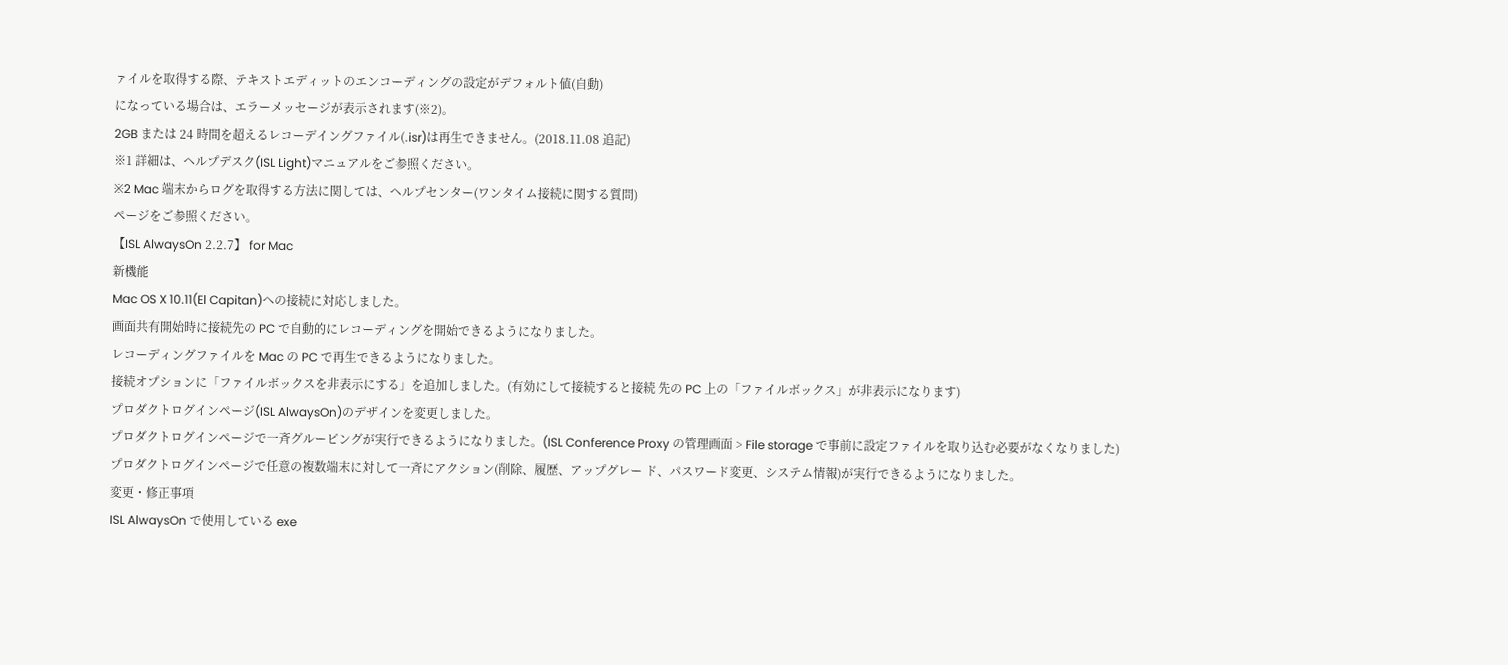ァイルを取得する際、テキストエディットのエンコーディングの設定がデフォルト値(自動)
になっている場合は、エラーメッセージが表示されます(※2)。
2GB または 24 時間を超えるレコーデイングファイル(.isr)は再生できません。(2018.11.08 追記)
※1 詳細は、ヘルプデスク(ISL Light)マニュアルをご参照ください。
※2 Mac 端末からログを取得する方法に関しては、ヘルプセンター(ワンタイム接続に関する質問)
ページをご参照ください。
【ISL AlwaysOn 2.2.7】 for Mac
新機能
Mac OS X 10.11(El Capitan)への接続に対応しました。
画面共有開始時に接続先の PC で自動的にレコーディングを開始できるようになりました。
レコーディングファイルを Mac の PC で再生できるようになりました。
接続オプションに「ファイルボックスを非表示にする」を追加しました。(有効にして接続すると接続 先の PC 上の「ファイルボックス」が非表示になります)
プロダクトログインページ(ISL AlwaysOn)のデザインを変更しました。
プロダクトログインページで一斉グルーピングが実行できるようになりました。(ISL Conference Proxy の管理画面 > File storage で事前に設定ファイルを取り込む必要がなくなりました)
プロダクトログインページで任意の複数端末に対して一斉にアクション(削除、履歴、アップグレー ド、パスワード変更、システム情報)が実行できるようになりました。
変更・修正事項
ISL AlwaysOn で使用している exe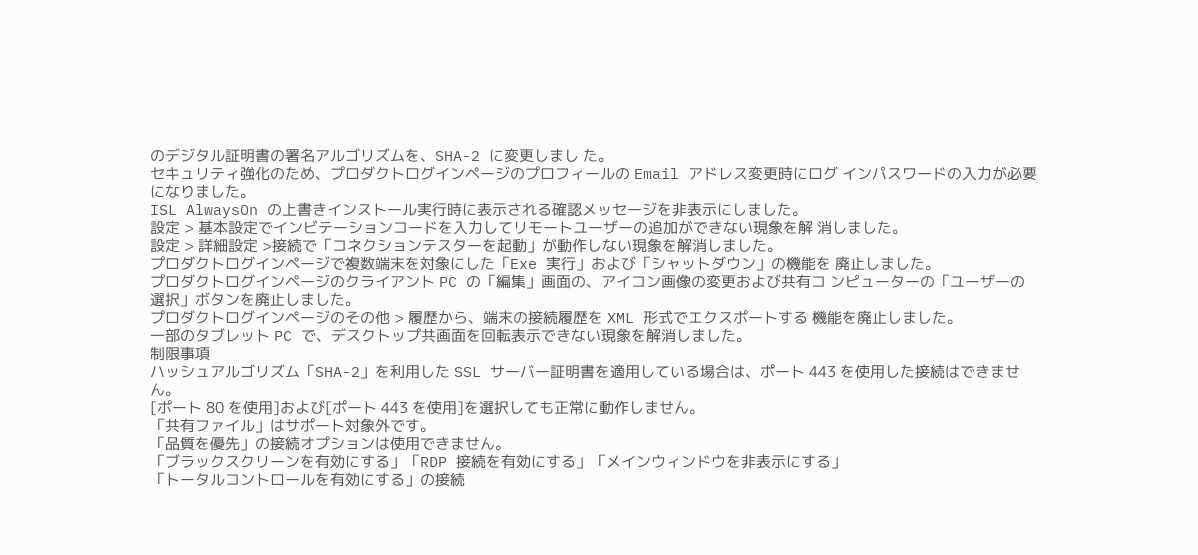のデジタル証明書の署名アルゴリズムを、SHA-2 に変更しまし た。
セキュリティ強化のため、プロダクトログインページのプロフィールの Email アドレス変更時にログ インパスワードの入力が必要になりました。
ISL AlwaysOn の上書きインストール実行時に表示される確認メッセージを非表示にしました。
設定 > 基本設定でインビテーションコードを入力してリモートユーザーの追加ができない現象を解 消しました。
設定 > 詳細設定 >接続で「コネクションテスターを起動」が動作しない現象を解消しました。
プロダクトログインページで複数端末を対象にした「Exe 実行」および「シャットダウン」の機能を 廃止しました。
プロダクトログインページのクライアント PC の「編集」画面の、アイコン画像の変更および共有コ ンピューターの「ユーザーの選択」ボタンを廃止しました。
プロダクトログインページのその他 > 履歴から、端末の接続履歴を XML 形式でエクスポートする 機能を廃止しました。
一部のタブレット PC で、デスクトップ共画面を回転表示できない現象を解消しました。
制限事項
ハッシュアルゴリズム「SHA-2」を利用した SSL サーバー証明書を適用している場合は、ポート 443 を使用した接続はできません。
[ポート 80 を使用]および[ポート 443 を使用]を選択しても正常に動作しません。
「共有ファイル」はサポート対象外です。
「品質を優先」の接続オプションは使用できません。
「ブラックスクリーンを有効にする」「RDP 接続を有効にする」「メインウィンドウを非表示にする」
「トータルコントロールを有効にする」の接続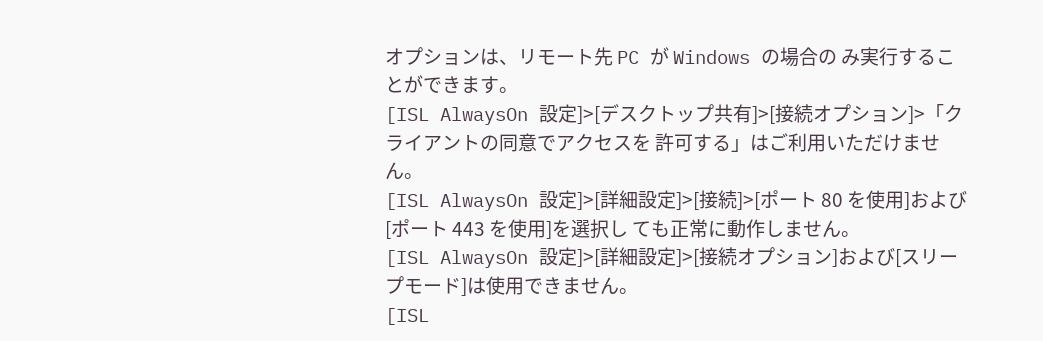オプションは、リモート先 PC が Windows の場合の み実行することができます。
[ISL AlwaysOn 設定]>[デスクトップ共有]>[接続オプション]>「クライアントの同意でアクセスを 許可する」はご利用いただけません。
[ISL AlwaysOn 設定]>[詳細設定]>[接続]>[ポート 80 を使用]および[ポート 443 を使用]を選択し ても正常に動作しません。
[ISL AlwaysOn 設定]>[詳細設定]>[接続オプション]および[スリープモード]は使用できません。
[ISL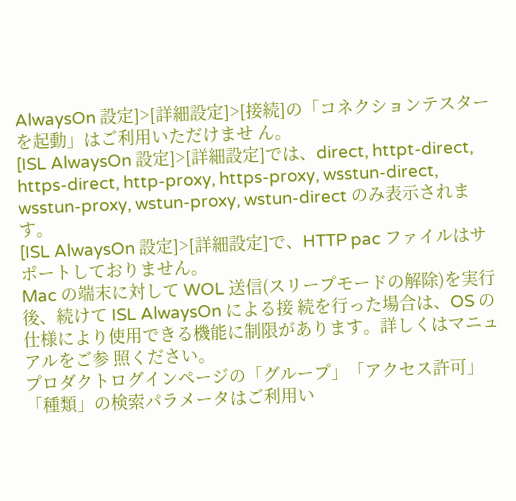AlwaysOn 設定]>[詳細設定]>[接続]の「コネクションテスターを起動」はご利用いただけませ ん。
[ISL AlwaysOn 設定]>[詳細設定]では、direct, httpt-direct, https-direct, http-proxy, https-proxy, wsstun-direct, wsstun-proxy, wstun-proxy, wstun-direct のみ表示されます。
[ISL AlwaysOn 設定]>[詳細設定]で、HTTP pac ファイルはサポートしておりません。
Mac の端末に対して WOL 送信(スリープモードの解除)を実行後、続けて ISL AlwaysOn による接 続を行った場合は、OS の仕様により使用できる機能に制限があります。詳しくはマニュアルをご参 照ください。
プロダクトログインページの「グループ」「アクセス許可」「種類」の検索パラメータはご利用い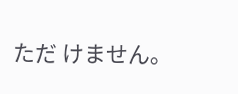ただ けません。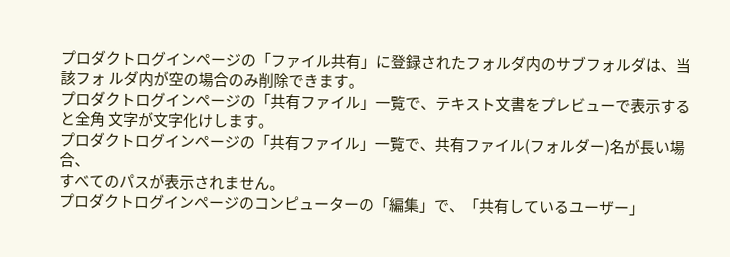プロダクトログインページの「ファイル共有」に登録されたフォルダ内のサブフォルダは、当該フォ ルダ内が空の場合のみ削除できます。
プロダクトログインページの「共有ファイル」一覧で、テキスト文書をプレビューで表示すると全角 文字が文字化けします。
プロダクトログインページの「共有ファイル」一覧で、共有ファイル(フォルダー)名が長い場合、
すべてのパスが表示されません。
プロダクトログインページのコンピューターの「編集」で、「共有しているユーザー」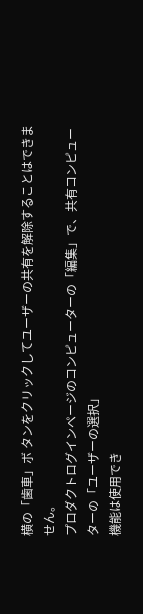横の「歯車」ボ タンをクリックしてユーザーの共有を解除することはできません。
プロダクトログインページのコンピューターの「編集」で、共有コンピューターの「ユーザーの選択」
機能は使用でき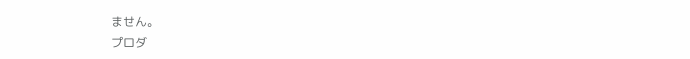ません。
プロダ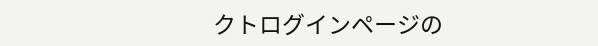クトログインページの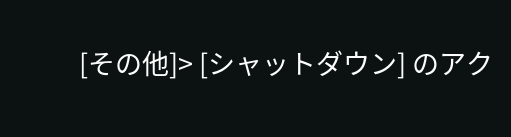[その他]> [シャットダウン] のアク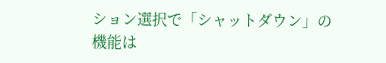ション選択で「シャットダウン」の 機能は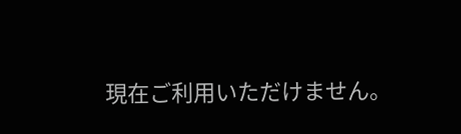現在ご利用いただけません。